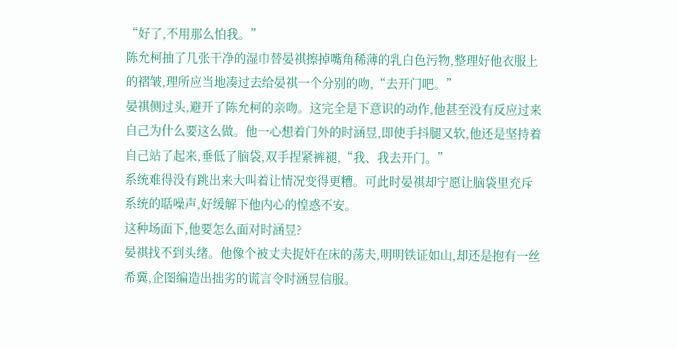“好了,不用那么怕我。”
陈允柯抽了几张干净的湿巾替晏祺擦掉嘴角稀薄的乳白色污物,整理好他衣服上的褶皱,理所应当地凑过去给晏祺一个分别的吻,“去开门吧。”
晏祺侧过头,避开了陈允柯的亲吻。这完全是下意识的动作,他甚至没有反应过来自己为什么要这么做。他一心想着门外的时涵昱,即使手抖腿又软,他还是坚持着自己站了起来,垂低了脑袋,双手捏紧裤褪,“我、我去开门。”
系统难得没有跳出来大叫着让情况变得更糟。可此时晏祺却宁愿让脑袋里充斥系统的聒噪声,好缓解下他内心的惶惑不安。
这种场面下,他要怎么面对时涵昱?
晏祺找不到头绪。他像个被丈夫捉奸在床的荡夫,明明铁证如山,却还是抱有一丝希冀,企图编造出拙劣的谎言令时涵昱信服。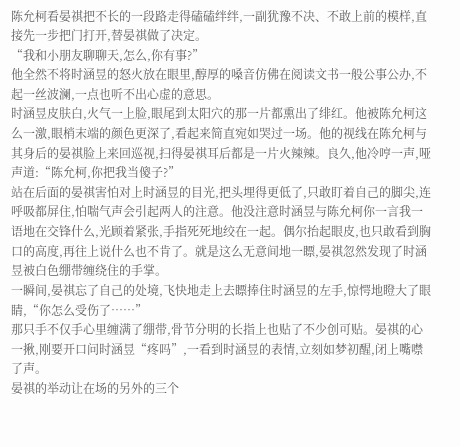陈允柯看晏祺把不长的一段路走得磕磕绊绊,一副犹豫不决、不敢上前的模样,直接先一步把门打开,替晏祺做了决定。
“我和小朋友聊聊天,怎么,你有事?”
他全然不将时涵昱的怒火放在眼里,醇厚的嗓音仿佛在阅读文书一般公事公办,不起一丝波澜,一点也听不出心虚的意思。
时涵昱皮肤白,火气一上脸,眼尾到太阳穴的那一片都熏出了绯红。他被陈允柯这么一激,眼梢末端的颜色更深了,看起来简直宛如哭过一场。他的视线在陈允柯与其身后的晏祺脸上来回巡视,扫得晏祺耳后都是一片火辣辣。良久,他冷哼一声,哑声道:“陈允柯,你把我当傻子?”
站在后面的晏祺害怕对上时涵昱的目光,把头埋得更低了,只敢盯着自己的脚尖,连呼吸都屏住,怕喘气声会引起两人的注意。他没注意时涵昱与陈允柯你一言我一语地在交锋什么,光顾着紧张,手指死死地绞在一起。偶尔抬起眼皮,也只敢看到胸口的高度,再往上说什么也不肯了。就是这么无意间地一瞟,晏祺忽然发现了时涵昱被白色绷带缠绕住的手掌。
一瞬间,晏祺忘了自己的处境,飞快地走上去瞟捧住时涵昱的左手,惊愕地瞪大了眼睛,“你怎么受伤了……”
那只手不仅手心里缠满了绷带,骨节分明的长指上也贴了不少创可贴。晏祺的心一揪,刚要开口问时涵昱“疼吗”,一看到时涵昱的表情,立刻如梦初醒,闭上嘴噤了声。
晏祺的举动让在场的另外的三个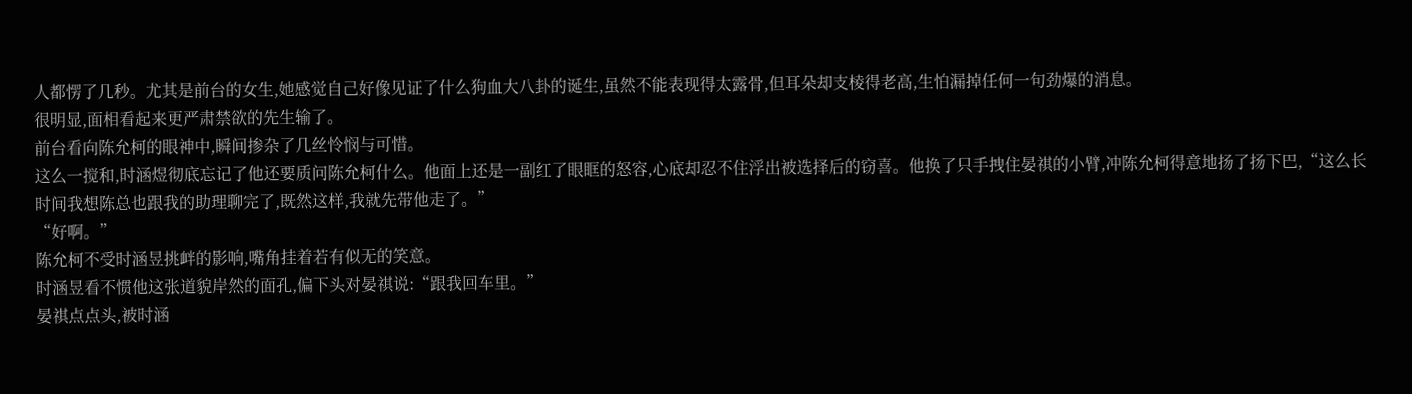人都愣了几秒。尤其是前台的女生,她感觉自己好像见证了什么狗血大八卦的诞生,虽然不能表现得太露骨,但耳朵却支棱得老高,生怕漏掉任何一句劲爆的消息。
很明显,面相看起来更严肃禁欲的先生输了。
前台看向陈允柯的眼神中,瞬间掺杂了几丝怜悯与可惜。
这么一搅和,时涵煜彻底忘记了他还要质问陈允柯什么。他面上还是一副红了眼眶的怒容,心底却忍不住浮出被选择后的窃喜。他换了只手拽住晏祺的小臂,冲陈允柯得意地扬了扬下巴,“这么长时间我想陈总也跟我的助理聊完了,既然这样,我就先带他走了。”
“好啊。”
陈允柯不受时涵昱挑衅的影响,嘴角挂着若有似无的笑意。
时涵昱看不惯他这张道貌岸然的面孔,偏下头对晏祺说:“跟我回车里。”
晏祺点点头,被时涵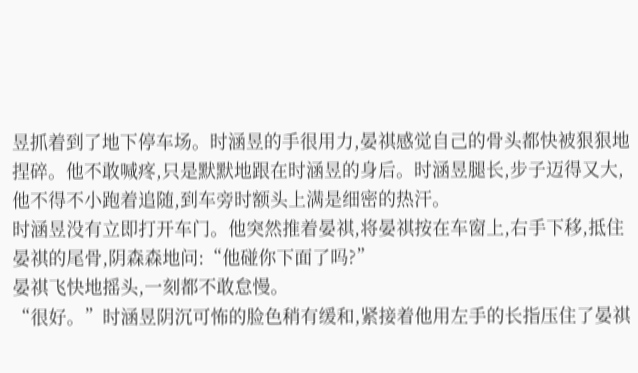昱抓着到了地下停车场。时涵昱的手很用力,晏祺感觉自己的骨头都快被狠狠地捏碎。他不敢喊疼,只是默默地跟在时涵昱的身后。时涵昱腿长,步子迈得又大,他不得不小跑着追随,到车旁时额头上满是细密的热汗。
时涵昱没有立即打开车门。他突然推着晏祺,将晏祺按在车窗上,右手下移,抵住晏祺的尾骨,阴森森地问:“他碰你下面了吗?”
晏祺飞快地摇头,一刻都不敢怠慢。
“很好。”时涵昱阴沉可怖的脸色稍有缓和,紧接着他用左手的长指压住了晏祺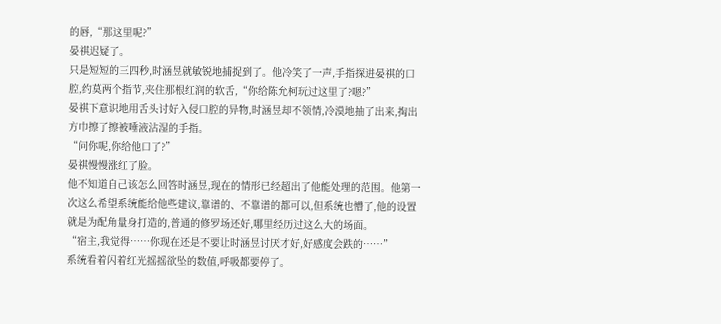的唇,“那这里呢?”
晏祺迟疑了。
只是短短的三四秒,时涵昱就敏锐地捕捉到了。他冷笑了一声,手指探进晏祺的口腔,约莫两个指节,夹住那根红润的软舌,“你给陈允柯玩过这里了?嗯?”
晏祺下意识地用舌头讨好入侵口腔的异物,时涵昱却不领情,冷漠地抽了出来,掏出方巾擦了擦被唾液沾湿的手指。
“问你呢,你给他口了?”
晏祺慢慢涨红了脸。
他不知道自己该怎么回答时涵昱,现在的情形已经超出了他能处理的范围。他第一次这么希望系统能给他些建议,靠谱的、不靠谱的都可以,但系统也懵了,他的设置就是为配角量身打造的,普通的修罗场还好,哪里经历过这么大的场面。
“宿主,我觉得……你现在还是不要让时涵昱讨厌才好,好感度会跌的……”
系统看着闪着红光摇摇欲坠的数值,呼吸都要停了。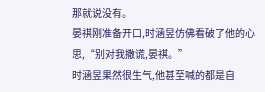那就说没有。
晏祺刚准备开口,时涵昱仿佛看破了他的心思,“别对我撒谎,晏祺。”
时涵昱果然很生气,他甚至喊的都是自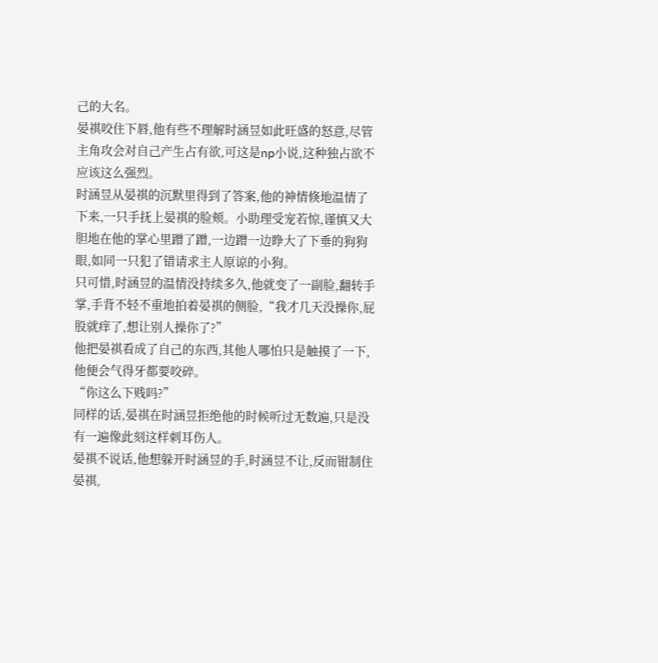己的大名。
晏祺咬住下唇,他有些不理解时涵昱如此旺盛的怒意,尽管主角攻会对自己产生占有欲,可这是np小说,这种独占欲不应该这么强烈。
时涵昱从晏祺的沉默里得到了答案,他的神情倏地温情了下来,一只手抚上晏祺的脸颊。小助理受宠若惊,谨慎又大胆地在他的掌心里蹭了蹭,一边蹭一边睁大了下垂的狗狗眼,如同一只犯了错请求主人原谅的小狗。
只可惜,时涵昱的温情没持续多久,他就变了一副脸,翻转手掌,手背不轻不重地拍着晏祺的侧脸,“我才几天没操你,屁股就痒了,想让别人操你了?”
他把晏祺看成了自己的东西,其他人哪怕只是触摸了一下,他便会气得牙都要咬碎。
“你这么下贱吗?”
同样的话,晏祺在时涵昱拒绝他的时候听过无数遍,只是没有一遍像此刻这样刺耳伤人。
晏祺不说话,他想躲开时涵昱的手,时涵昱不让,反而钳制住晏祺,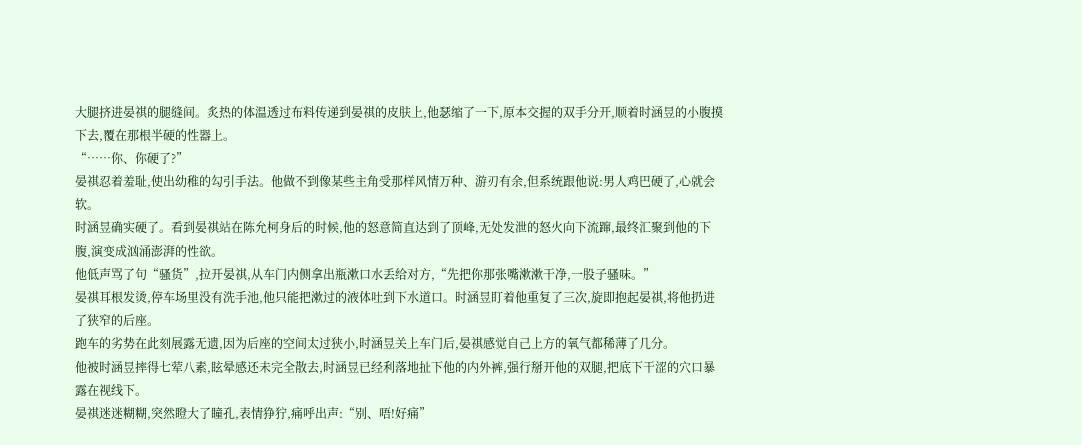大腿挤进晏祺的腿缝间。炙热的体温透过布料传递到晏祺的皮肤上,他瑟缩了一下,原本交握的双手分开,顺着时涵昱的小腹摸下去,覆在那根半硬的性器上。
“……你、你硬了?”
晏祺忍着羞耻,使出幼稚的勾引手法。他做不到像某些主角受那样风情万种、游刃有余,但系统跟他说:男人鸡巴硬了,心就会软。
时涵昱确实硬了。看到晏祺站在陈允柯身后的时候,他的怒意简直达到了顶峰,无处发泄的怒火向下流蹿,最终汇聚到他的下腹,演变成汹涌澎湃的性欲。
他低声骂了句“骚货”,拉开晏祺,从车门内侧拿出瓶漱口水丢给对方,“先把你那张嘴漱漱干净,一股子骚味。”
晏祺耳根发烫,停车场里没有洗手池,他只能把漱过的液体吐到下水道口。时涵昱盯着他重复了三次,旋即抱起晏祺,将他扔进了狭窄的后座。
跑车的劣势在此刻展露无遗,因为后座的空间太过狭小,时涵昱关上车门后,晏祺感觉自己上方的氧气都稀薄了几分。
他被时涵昱摔得七荤八素,眩晕感还未完全散去,时涵昱已经利落地扯下他的内外裤,强行掰开他的双腿,把底下干涩的穴口暴露在视线下。
晏祺迷迷糊糊,突然瞪大了瞳孔,表情狰狞,痛呼出声:“别、唔!好痛”